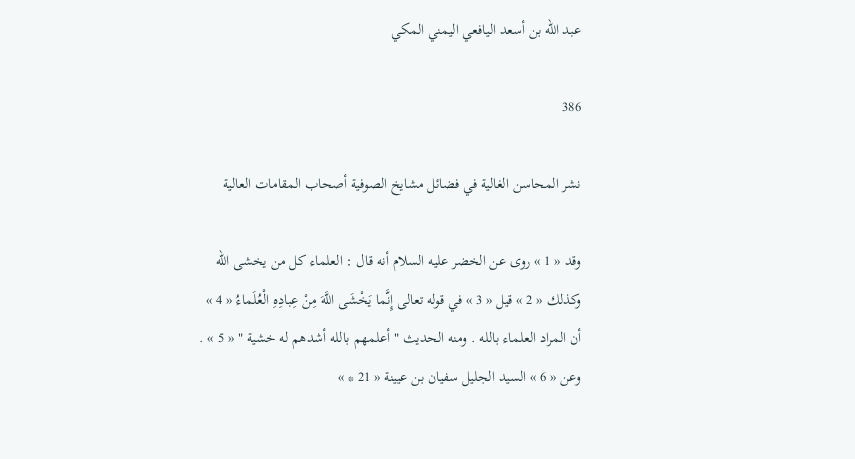عبد الله بن أسعد اليافعي اليمني المكي

386

نشر المحاسن الغالية في فضائل مشايخ الصوفية أصحاب المقامات العالية

وقد « 1 » روى عن الخضر عليه السلام أنه قال : العلماء كل من يخشى الله وكذلك « 2 » قيل « 3 » في قوله تعالى إِنَّما يَخْشَى اللَّهَ مِنْ عِبادِهِ الْعُلَماءُ « 4 » أن المراد العلماء بالله . ومنه الحديث " أعلمهم بالله أشدهم له خشية " « 5 » . وعن « 6 » السيد الجليل سفيان بن عيينة « 21 * »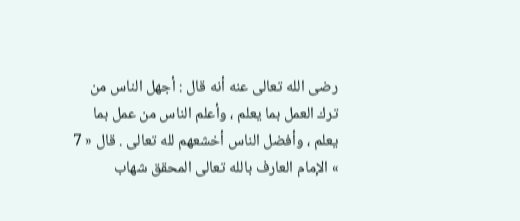رضى الله تعالى عنه أنه قال : أجهل الناس من ترك العمل بما يعلم ، وأعلم الناس من عمل بما يعلم ، وأفضل الناس أخشعهم لله تعالى . قال « 7 » الإمام العارف بالله تعالى المحقق شهاب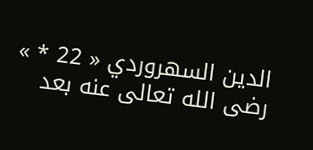الدين السهروردي « 22 * » رضى الله تعالى عنه بعد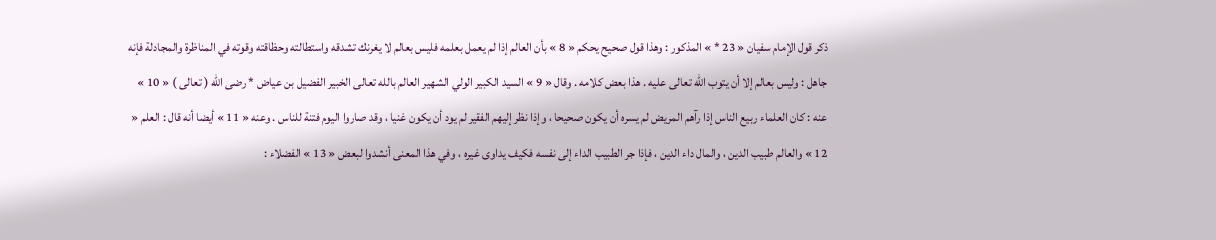ذكر قول الإمام سفيان « 23 * » المذكور : وهذا قول صحيح يحكم « 8 » بأن العالم إذا لم يعمل بعلمه فليس بعالم لا يغرنك تشدقه واستطالته وحظاقته وقوته في المناظرة والمجادلة فإنه جاهل : وليس بعالم إلا أن يتوب الله تعالى عليه . هذا بعض كلامه . وقال « 9 » السيد الكبير الولي الشهير العالم بالله تعالى الخبير الفضيل بن عياض * رضى الله ( تعالى ) « 10 » عنه : كان العلماء ربيع الناس إذا رآهم المريض لم يسره أن يكون صحيحا ، وإذا نظر إليهم الفقير لم يود أن يكون غنيا ، وقد صاروا اليوم فتنة للناس . وعنه « 11 » أيضا أنه قال : العلم « 12 » والعالم طبيب الدين ، والمال داء الدين ، فإذا جر الطبيب الداء إلى نفسه فكيف يداوى غيره ، وفي هذا المعنى أنشدوا لبعض « 13 » الفضلاء :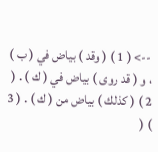--> ( 1 ) ( وقد ) بياض في ( ب ) ، و ( قد روى ) بياض في ( ك ) . ( 2 ) ( كذلك ) بياض من ( ك ) . ( 3 ) (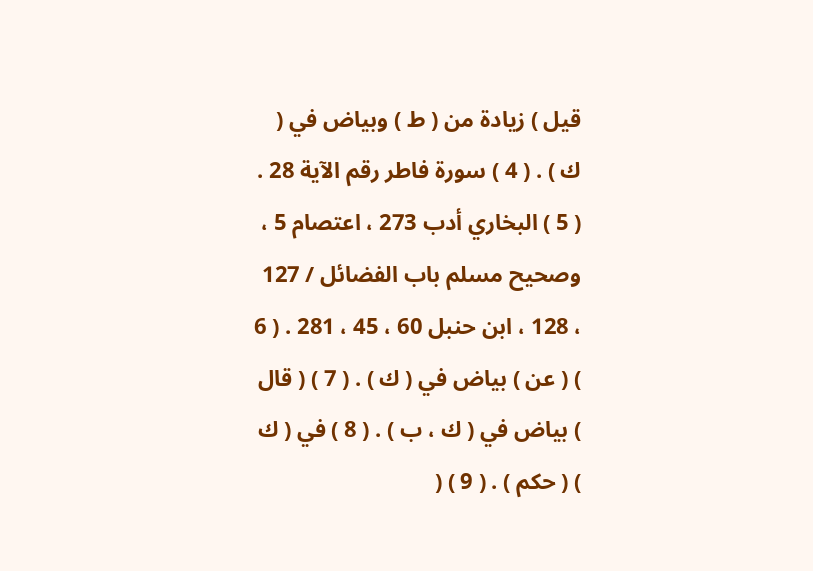قيل ) زيادة من ( ط ) وبياض في ( ك ) . ( 4 ) سورة فاطر رقم الآية 28 . ( 5 ) البخاري أدب 273 ، اعتصام 5 ، وصحيح مسلم باب الفضائل / 127 ، 128 ، ابن حنبل 60 ، 45 ، 281 . ( 6 ) ( عن ) بياض في ( ك ) . ( 7 ) ( قال ) بياض في ( ك ، ب ) . ( 8 ) في ( ك ) ( حكم ) . ( 9 ) (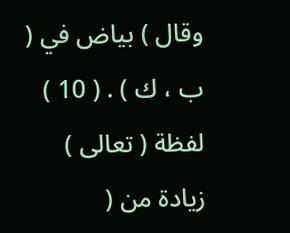وقال ) بياض في ( ب ، ك ) . ( 10 ) لفظة ( تعالى ) زيادة من (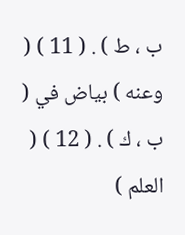ب ، ط ) . ( 11 ) ( وعنه ) بياض في ( ب ، ك ) . ( 12 ) ( العلم )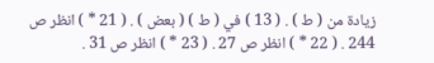زيادة من ( ط ) . ( 13 ) في ( ط ) ( بعض ) . ( 21 * ) انظر ص 244 . ( 22 * ) انظر ص 27 . ( 23 * ) انظر ص 31 .